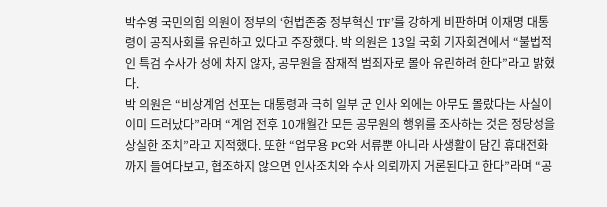박수영 국민의힘 의원이 정부의 ‘헌법존중 정부혁신 TF’를 강하게 비판하며 이재명 대통령이 공직사회를 유린하고 있다고 주장했다. 박 의원은 13일 국회 기자회견에서 “불법적인 특검 수사가 성에 차지 않자, 공무원을 잠재적 범죄자로 몰아 유린하려 한다”라고 밝혔다.
박 의원은 “비상계엄 선포는 대통령과 극히 일부 군 인사 외에는 아무도 몰랐다는 사실이 이미 드러났다”라며 “계엄 전후 10개월간 모든 공무원의 행위를 조사하는 것은 정당성을 상실한 조치”라고 지적했다. 또한 “업무용 PC와 서류뿐 아니라 사생활이 담긴 휴대전화까지 들여다보고, 협조하지 않으면 인사조치와 수사 의뢰까지 거론된다고 한다”라며 “공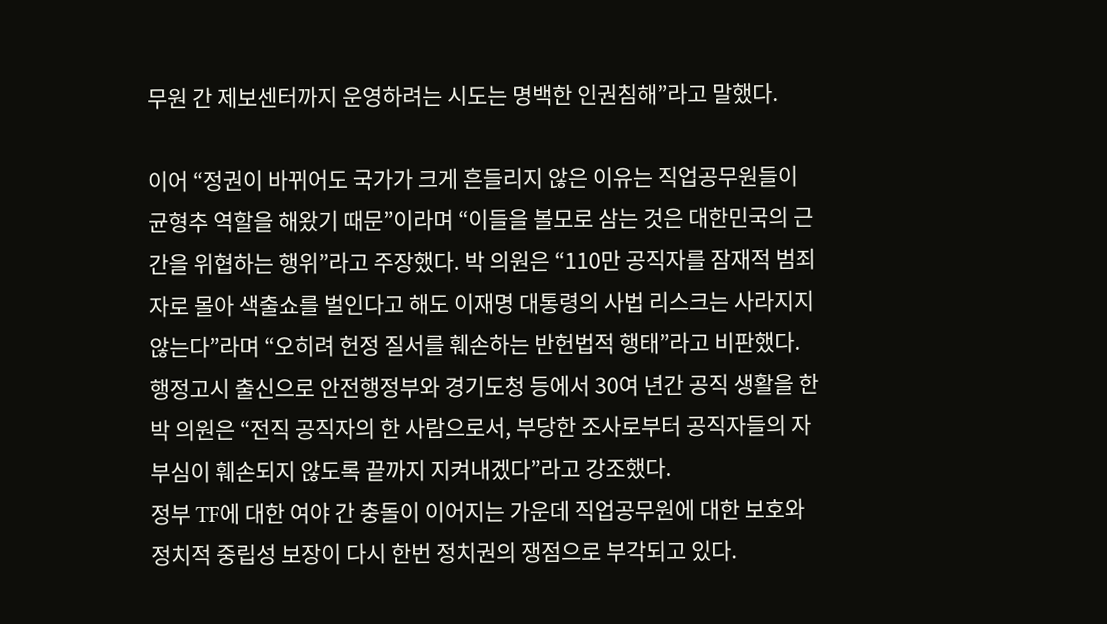무원 간 제보센터까지 운영하려는 시도는 명백한 인권침해”라고 말했다.

이어 “정권이 바뀌어도 국가가 크게 흔들리지 않은 이유는 직업공무원들이 균형추 역할을 해왔기 때문”이라며 “이들을 볼모로 삼는 것은 대한민국의 근간을 위협하는 행위”라고 주장했다. 박 의원은 “110만 공직자를 잠재적 범죄자로 몰아 색출쇼를 벌인다고 해도 이재명 대통령의 사법 리스크는 사라지지 않는다”라며 “오히려 헌정 질서를 훼손하는 반헌법적 행태”라고 비판했다.
행정고시 출신으로 안전행정부와 경기도청 등에서 30여 년간 공직 생활을 한 박 의원은 “전직 공직자의 한 사람으로서, 부당한 조사로부터 공직자들의 자부심이 훼손되지 않도록 끝까지 지켜내겠다”라고 강조했다.
정부 TF에 대한 여야 간 충돌이 이어지는 가운데 직업공무원에 대한 보호와 정치적 중립성 보장이 다시 한번 정치권의 쟁점으로 부각되고 있다.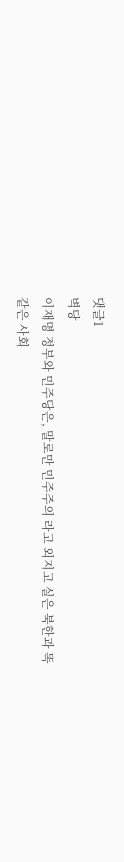댓글1
벽당
이재명 정부와 민주당은, 말로만 민주주의 라고 외지고 실은 북한과 똑같은 사회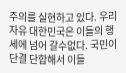주의를 실현하고 있다. 우리 자유 대한민국은 이들의 행세에 넘어 갈수없다. 국민이 단결 단합해서 이들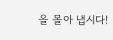을 몰아 냅시다!